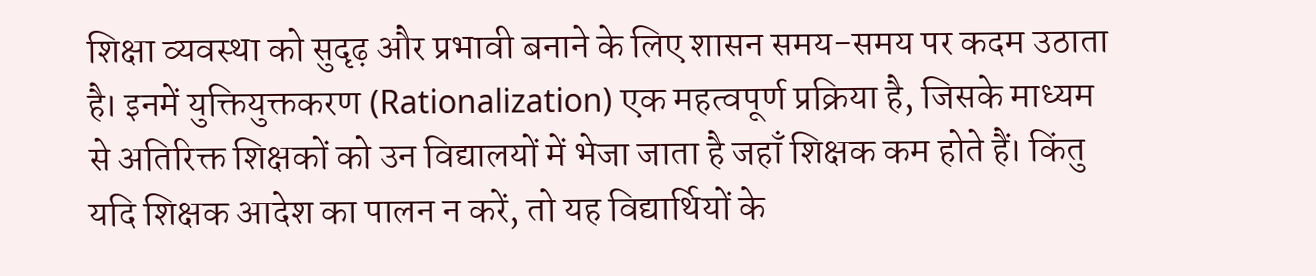शिक्षा व्यवस्था को सुदृढ़ और प्रभावी बनाने के लिए शासन समय-समय पर कदम उठाता है। इनमें युक्तियुक्तकरण (Rationalization) एक महत्वपूर्ण प्रक्रिया है, जिसके माध्यम से अतिरिक्त शिक्षकों को उन विद्यालयों में भेजा जाता है जहाँ शिक्षक कम होते हैं। किंतु यदि शिक्षक आदेश का पालन न करें, तो यह विद्यार्थियों के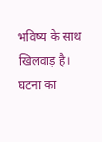भविष्य के साथ खिलवाड़ है।
घटना का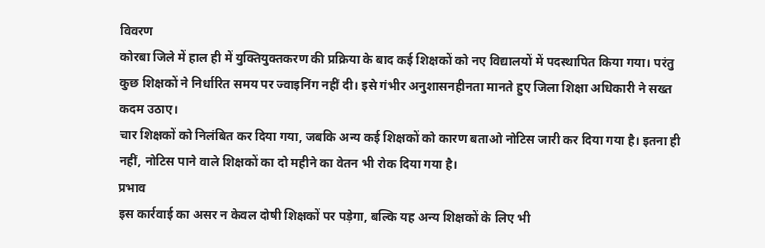विवरण
कोरबा जिले में हाल ही में युक्तियुक्तकरण की प्रक्रिया के बाद कई शिक्षकों को नए विद्यालयों में पदस्थापित किया गया। परंतु कुछ शिक्षकों ने निर्धारित समय पर ज्वाइनिंग नहीं दी। इसे गंभीर अनुशासनहीनता मानते हुए जिला शिक्षा अधिकारी ने सख्त कदम उठाए।
चार शिक्षकों को निलंबित कर दिया गया, जबकि अन्य कई शिक्षकों को कारण बताओ नोटिस जारी कर दिया गया है। इतना ही नहीं, नोटिस पाने वाले शिक्षकों का दो महीने का वेतन भी रोक दिया गया है।
प्रभाव
इस कार्रवाई का असर न केवल दोषी शिक्षकों पर पड़ेगा, बल्कि यह अन्य शिक्षकों के लिए भी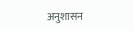अनुशासन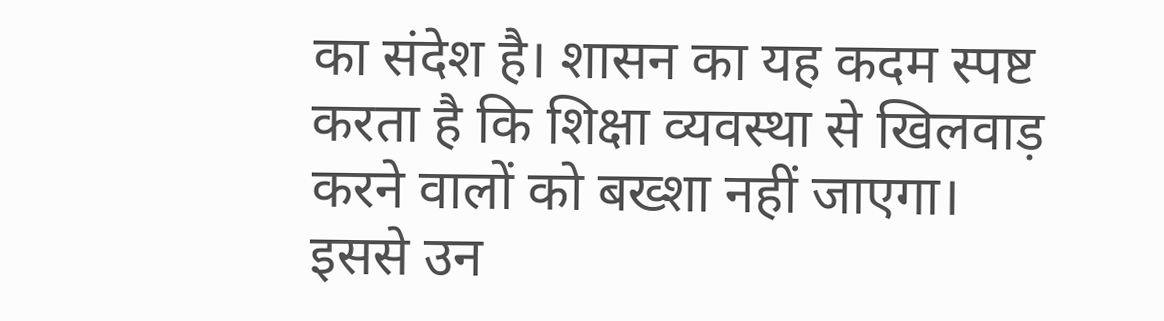का संदेश है। शासन का यह कदम स्पष्ट करता है कि शिक्षा व्यवस्था से खिलवाड़ करने वालों को बख्शा नहीं जाएगा। इससे उन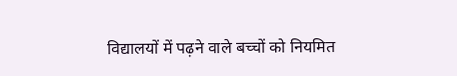विद्यालयों में पढ़ने वाले बच्चों को नियमित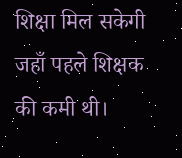शिक्षा मिल सकेगी जहाँ पहले शिक्षक की कमी थी।